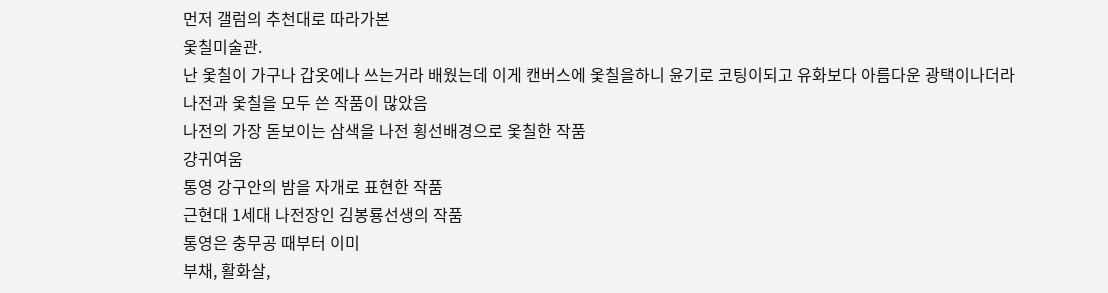먼저 갤럼의 추천대로 따라가본
옻칠미술관.
난 옻칠이 가구나 갑옷에나 쓰는거라 배웠는데 이게 캔버스에 옻칠을하니 윤기로 코팅이되고 유화보다 아름다운 광택이나더라
나전과 옻칠을 모두 쓴 작품이 많았음
나전의 가장 돋보이는 삼색을 나전 횡선배경으로 옻칠한 작품
걍귀여움
통영 강구안의 밤을 자개로 표현한 작품
근현대 1세대 나전장인 김봉룡선생의 작품
통영은 충무공 때부터 이미
부채, 활화살,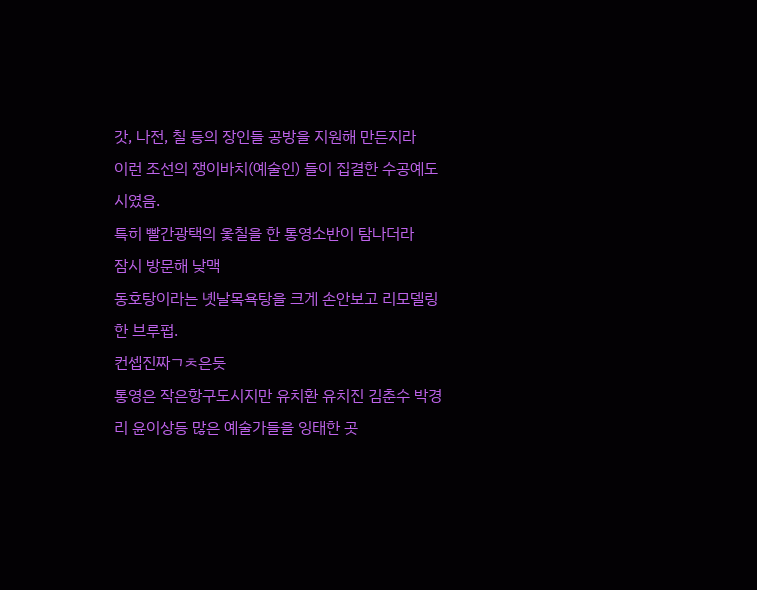갓, 나전, 칠 등의 장인들 공방을 지원해 만든지라
이런 조선의 쟁이바치(예술인) 들이 집결한 수공예도시였음.
특히 빨간광택의 옻칠을 한 통영소반이 탐나더라
잠시 방문해 낮맥
동호탕이라는 녯날목욕탕을 크게 손안보고 리모델링한 브루펍.
컨셉진짜ㄱㅊ은듯
통영은 작은항구도시지만 유치환 유치진 김춘수 박경리 윤이상등 많은 예술가들을 잉태한 곳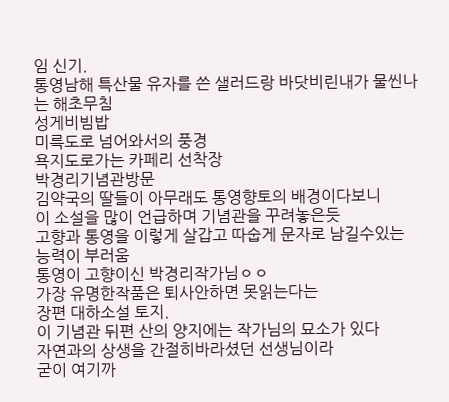임 신기.
통영남해 특산물 유자를 쓴 샐러드랑 바닷비린내가 물씬나는 해초무침
성게비빔밥
미륵도로 넘어와서의 풍경
욕지도로가는 카페리 선착장
박경리기념관방문
김약국의 딸들이 아무래도 통영향토의 배경이다보니
이 소설을 많이 언급하며 기념관을 꾸려놓은듯
고향과 통영을 이렇게 살갑고 따숩게 문자로 남길수있는 능력이 부러움
통영이 고향이신 박경리작가님ㅇㅇ
가장 유명한작품은 퇴사안하면 못읽는다는
장편 대하소설 토지.
이 기념관 뒤편 산의 양지에는 작가님의 묘소가 있다
자연과의 상생을 간절히바라셨던 선생님이라
굳이 여기까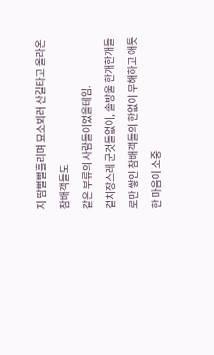지 땀뻘뻘흘리며 묘소뵈러 산길타고 올라온 참배객들도
같은 부류의 사람들이었을테임.
겉치장스레 군것들없이, 솔방울 한개한개들로만 쌓인 참배객들의 한없이 무해하고 애틋한 마음이 소중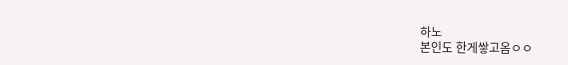하노
본인도 한게쌓고옴ㅇㅇ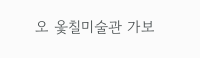오 옻칠미술관 가보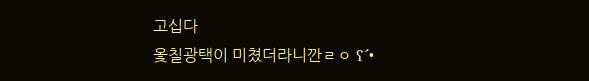고십다
옻칠광택이 미쳤더라니깐ㄹㅇ ʕ´•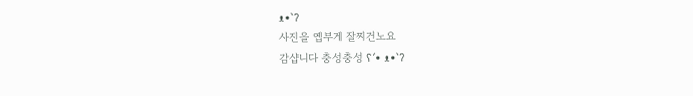ᴥ•`ʔ
사진을 옙부게 잘찌건노요
감샵니다 충성충성 ʕ´• ᴥ•`ʔ